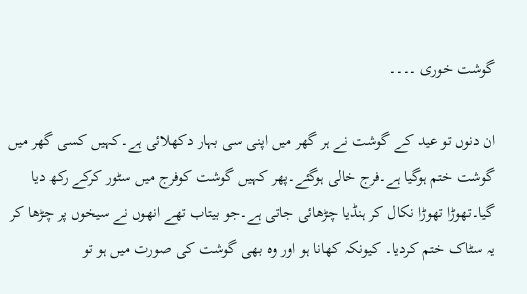گوشت خوری ۔۔۔۔

ان دنوں تو عید کے گوشت نے ہر گھر میں اپنی سی بہار دکھلائی ہے۔کہیں کسی گھر میں گوشت ختم ہوگیا ہے۔فرج خالی ہوگئے۔پھر کہیں گوشت کوفرج میں سٹور کرکے رکھ دیا گیا۔تھوڑا تھوڑا نکال کر ہنڈیا چڑھائی جاتی ہے۔جو بیتاب تھے انھوں نے سیخوں پر چڑھا کر یہ سٹاک ختم کردیا۔ کیونکہ کھانا ہو اور وہ بھی گوشت کی صورت میں ہو تو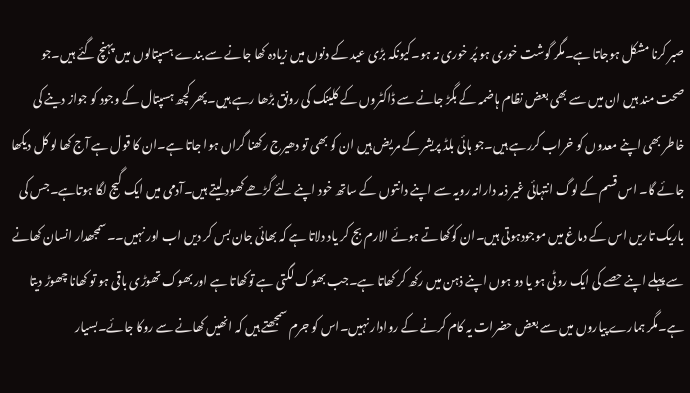صبر کرنا مشکل ہوجاتا ہے۔مگر گوشت خوری ہو پُر خوری نہ ہو۔کیونکہ بڑی عید کے دنوں میں زیادہ کھا جانے سے بندے ہسپتالوں میں پہنچ گئے ہیں۔جو صحت مند ہیں ان میں سے بھی بعض نظام ہاضمہ کے بگڑ جانے سے ڈاکٹروں کے کلینک کی رونق بڑھا رہے ہیں۔پھر کچھ ہسپتال کے وجود کو جواز دینے کی خاطر بھی اپنے معدوں کو خراب کررہے ہیں۔جو ہائی بلڈ پریشر کے مریض ہیں ان کو بھی تو دھیرج رکھنا گراں ہوا جاتا ہے۔ان کا قول ہے آج کھا لو کل دیکھا جائے گا۔ اس قسم کے لوگ انتہائی غیر ذمہ دارانہ رویہ سے اپنے دانتوں کے ساتھ خود اپنے لئے گڑھے کھود لیتے ہیں۔آدمی میں ایک گیج لگا ہوتاہے۔جس کی باریک تاریں اس کے دماغ میں موجودہوتی ہیں۔ان کوکھاتے ہوئے الارم بج کر یاد دلاتا ہے کہ بھائی جان بس کر دیں اب اور نہیں۔۔سمجھدار انسان کھانے سے پہلے اپنے حصے کی ایک روٹی ہو یا دو ہوں اپنے ذہن میں رکھ کر کھاتا ہے۔جب بھوک لگتی ہے توکھاتا ہے اور بھوک تھوڑی باقی ہو تو کھانا چھوڑ دیتا ہے۔مگر ہمارے پیاروں میں سے بعض حضرات یہ کام کرنے کے روادار نہیں۔اس کو جرم سمجھتے ہیں کہ انھیں کھانے سے روکا جائے۔بسیار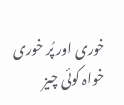خوری اور پُر خوری خواہ کوئی چیز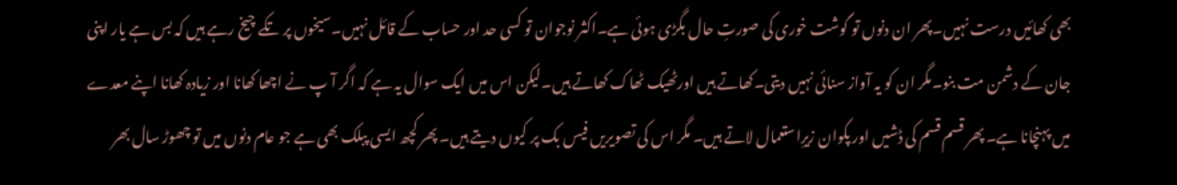بھی کھائیں درست نہیں۔پھر ان دنوں تو گوشت خوری کی صورتِ حال بگڑی ہوئی ہے۔اکثر نوجوان تو کسی حد اور حساب کے قائل نہیں۔سیخوں پر تکے چیخ رہے ہیں کہ بس ہے یار اپنی جان کے دشمن مت بنو۔مگر ان کو یہ آواز سنائی نہیں دیتی۔کھاتے ہیں اورٹھیک ٹھاک کھاتے ہیں۔لیکن اس میں ایک سوال یہ ہے کہ اگر آ پ نے اچھا کھانا اور زیادہ کھانا اپنے معدے میں پہنچانا ہے۔ پھر قسم قسم کی ڈشیں اور پکوان زیرِاستعمال لاتے ہیں۔ مگر اس کی تصویریں فیس بک پر کیوں دیتے ہیں۔ پھر کچھ ایسی پبلک بھی ہے جو عام دنوں میں تو چھوڑ سال بھر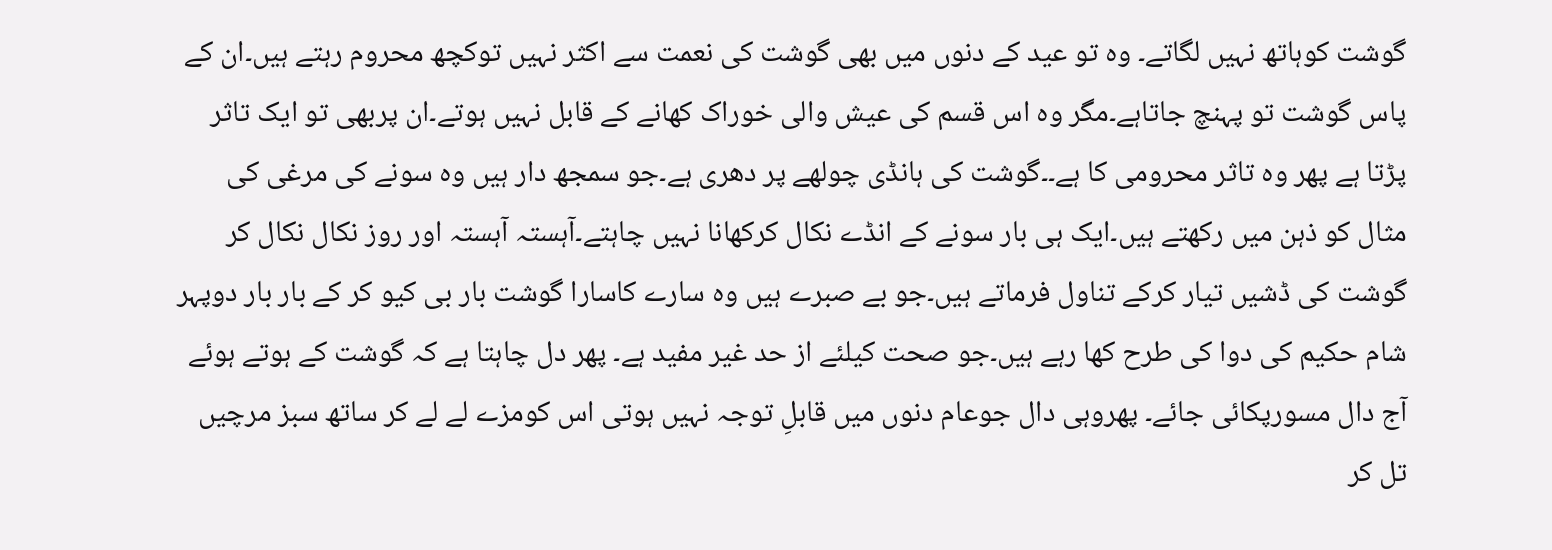گوشت کوہاتھ نہیں لگاتے۔ وہ تو عید کے دنوں میں بھی گوشت کی نعمت سے اکثر نہیں توکچھ محروم رہتے ہیں۔ان کے پاس گوشت تو پہنچ جاتاہے۔مگر وہ اس قسم کی عیش والی خوراک کھانے کے قابل نہیں ہوتے۔ان پربھی تو ایک تاثر پڑتا ہے پھر وہ تاثر محرومی کا ہے۔۔گوشت کی ہانڈی چولھے پر دھری ہے۔جو سمجھ دار ہیں وہ سونے کی مرغی کی مثال کو ذہن میں رکھتے ہیں۔ایک ہی بار سونے کے انڈے نکال کرکھانا نہیں چاہتے۔آہستہ آہستہ اور روز نکال نکال کر گوشت کی ڈشیں تیار کرکے تناول فرماتے ہیں۔جو بے صبرے ہیں وہ سارے کاسارا گوشت بار بی کیو کر کے بار بار دوپہر شام حکیم کی دوا کی طرح کھا رہے ہیں۔جو صحت کیلئے از حد غیر مفید ہے۔ پھر دل چاہتا ہے کہ گوشت کے ہوتے ہوئے آج دال مسورپکائی جائے۔ پھروہی دال جوعام دنوں میں قابلِ توجہ نہیں ہوتی اس کومزے لے لے کر ساتھ سبز مرچیں تل کر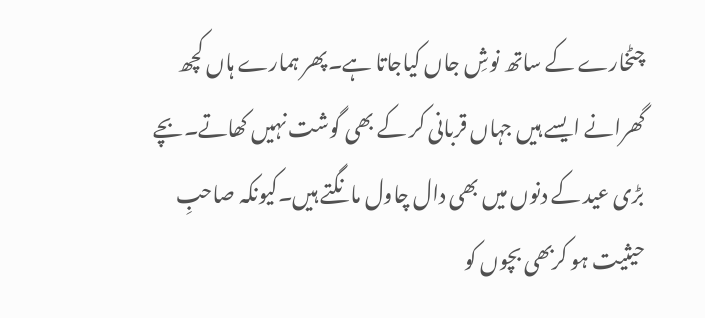چٹخارے کے ساتھ نوشِ جاں کیاجاتا ہے۔پھر ہمارے ہاں کچھ گھرانے ایسے ہیں جہاں قربانی کر کے بھی گوشت نہیں کھاتے۔بچے بڑی عید کے دنوں میں بھی دال چاول مانگتے ہیں۔کیونکہ صاحبِ حیثیت ہو کربھی بچوں کو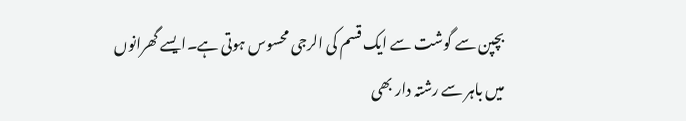بچپن سے گوشت سے ایک قسم کی الرجی محسوس ہوتی ہے۔ایسے گھرانوں میں باہر سے رشتہ دار بھی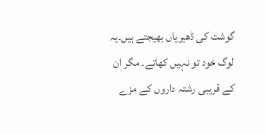گوشت کی ڈھیریاں بھیجتے ہیں۔یہ لوگ خود تو نہیں کھاتے۔ مگر ان کے قریبی رشتہ داروں کے مزے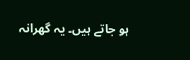ہو جاتے ہیں۔ یہ گھرانہ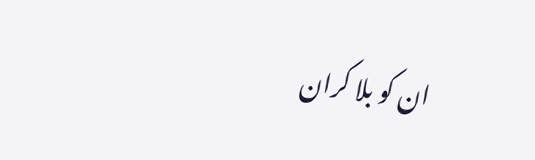ان کو بلا کران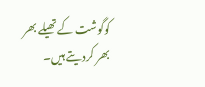کوگوشت کے تھیلے بھر بھر کردیتے ہیں۔